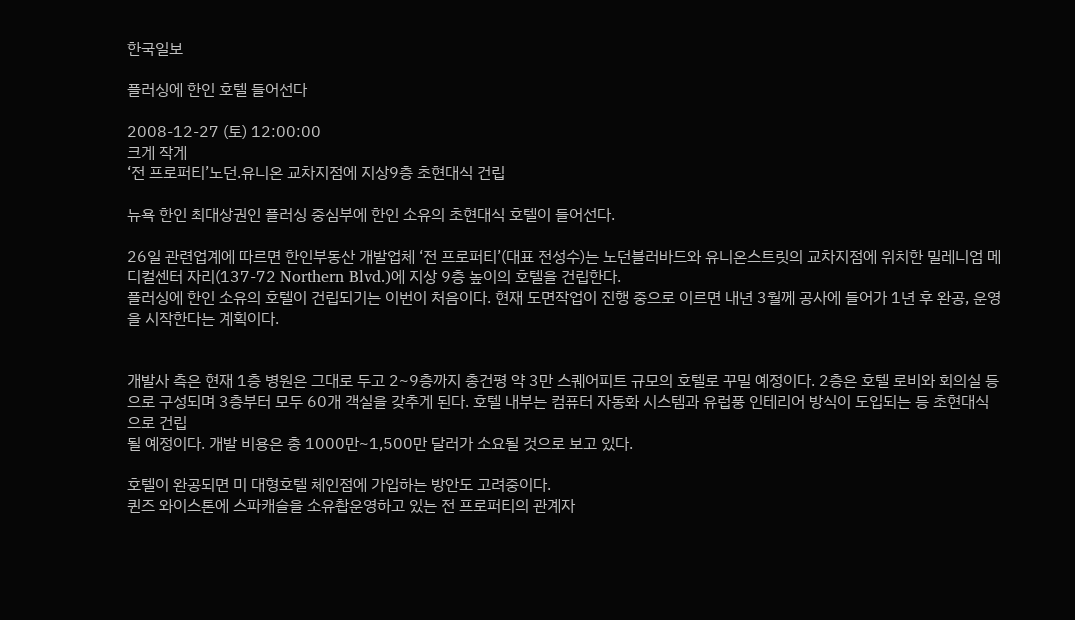한국일보

플러싱에 한인 호텔 들어선다

2008-12-27 (토) 12:00:00
크게 작게
‘전 프로퍼티’노던.유니온 교차지점에 지상9층 초현대식 건립

뉴욕 한인 최대상권인 플러싱 중심부에 한인 소유의 초현대식 호텔이 들어선다.

26일 관련업계에 따르면 한인부동산 개발업체 ‘전 프로퍼티’(대표 전성수)는 노던블러바드와 유니온스트릿의 교차지점에 위치한 밀레니엄 메디컬센터 자리(137-72 Northern Blvd.)에 지상 9층 높이의 호텔을 건립한다.
플러싱에 한인 소유의 호텔이 건립되기는 이번이 처음이다. 현재 도면작업이 진행 중으로 이르면 내년 3월께 공사에 들어가 1년 후 완공, 운영을 시작한다는 계획이다.


개발사 측은 현재 1층 병원은 그대로 두고 2~9층까지 총건평 약 3만 스퀘어피트 규모의 호텔로 꾸밀 예정이다. 2층은 호텔 로비와 회의실 등으로 구성되며 3층부터 모두 60개 객실을 갖추게 된다. 호텔 내부는 컴퓨터 자동화 시스템과 유럽풍 인테리어 방식이 도입되는 등 초현대식으로 건립
될 예정이다. 개발 비용은 총 1000만~1,500만 달러가 소요될 것으로 보고 있다.

호텔이 완공되면 미 대형호텔 체인점에 가입하는 방안도 고려중이다.
퀸즈 와이스톤에 스파캐슬을 소유촵운영하고 있는 전 프로퍼티의 관계자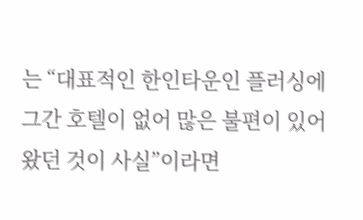는 “대표적인 한인타운인 플러싱에 그간 호텔이 없어 많은 불편이 있어왔던 것이 사실”이라면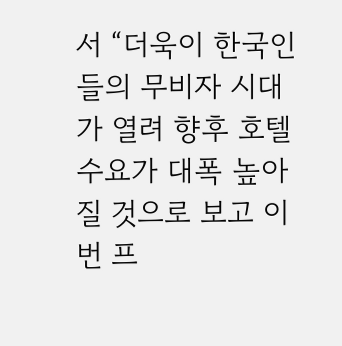서 “더욱이 한국인들의 무비자 시대가 열려 향후 호텔 수요가 대폭 높아질 것으로 보고 이번 프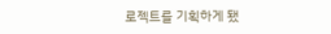로젝트를 기획하게 됐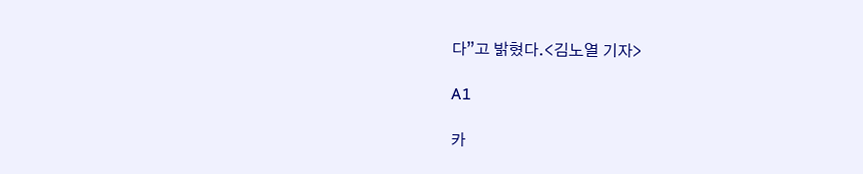다”고 밝혔다.<김노열 기자>

A1

카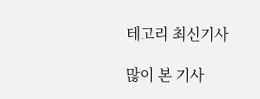테고리 최신기사

많이 본 기사